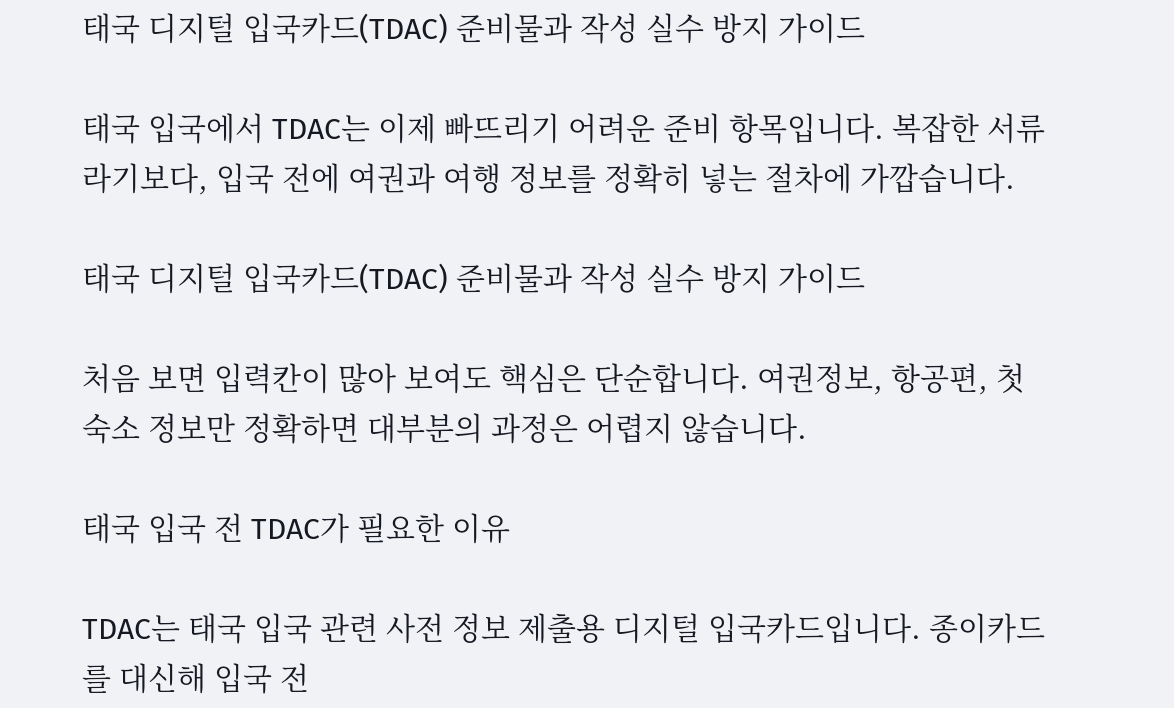태국 디지털 입국카드(TDAC) 준비물과 작성 실수 방지 가이드

태국 입국에서 TDAC는 이제 빠뜨리기 어려운 준비 항목입니다. 복잡한 서류라기보다, 입국 전에 여권과 여행 정보를 정확히 넣는 절차에 가깝습니다.

태국 디지털 입국카드(TDAC) 준비물과 작성 실수 방지 가이드

처음 보면 입력칸이 많아 보여도 핵심은 단순합니다. 여권정보, 항공편, 첫 숙소 정보만 정확하면 대부분의 과정은 어렵지 않습니다.

태국 입국 전 TDAC가 필요한 이유

TDAC는 태국 입국 관련 사전 정보 제출용 디지털 입국카드입니다. 종이카드를 대신해 입국 전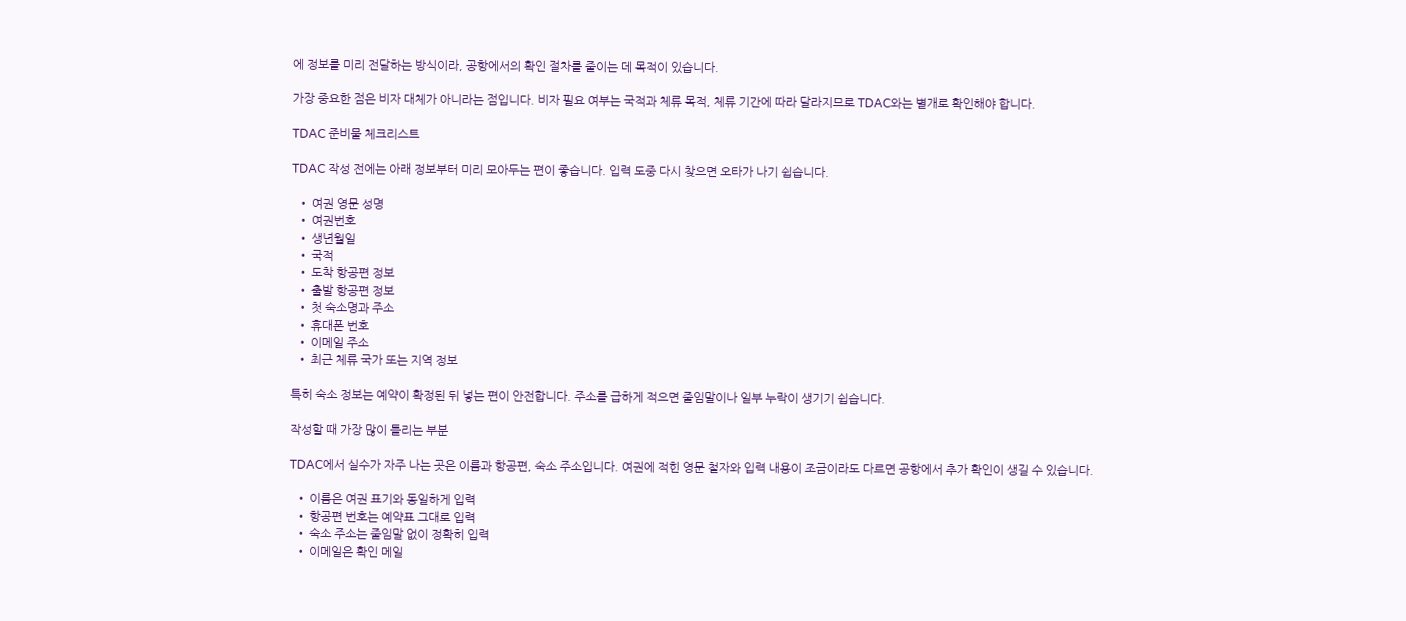에 정보를 미리 전달하는 방식이라, 공항에서의 확인 절차를 줄이는 데 목적이 있습니다.

가장 중요한 점은 비자 대체가 아니라는 점입니다. 비자 필요 여부는 국적과 체류 목적, 체류 기간에 따라 달라지므로 TDAC와는 별개로 확인해야 합니다.

TDAC 준비물 체크리스트

TDAC 작성 전에는 아래 정보부터 미리 모아두는 편이 좋습니다. 입력 도중 다시 찾으면 오타가 나기 쉽습니다.

  • 여권 영문 성명
  • 여권번호
  • 생년월일
  • 국적
  • 도착 항공편 정보
  • 출발 항공편 정보
  • 첫 숙소명과 주소
  • 휴대폰 번호
  • 이메일 주소
  • 최근 체류 국가 또는 지역 정보

특히 숙소 정보는 예약이 확정된 뒤 넣는 편이 안전합니다. 주소를 급하게 적으면 줄임말이나 일부 누락이 생기기 쉽습니다.

작성할 때 가장 많이 틀리는 부분

TDAC에서 실수가 자주 나는 곳은 이름과 항공편, 숙소 주소입니다. 여권에 적힌 영문 철자와 입력 내용이 조금이라도 다르면 공항에서 추가 확인이 생길 수 있습니다.

  • 이름은 여권 표기와 동일하게 입력
  • 항공편 번호는 예약표 그대로 입력
  • 숙소 주소는 줄임말 없이 정확히 입력
  • 이메일은 확인 메일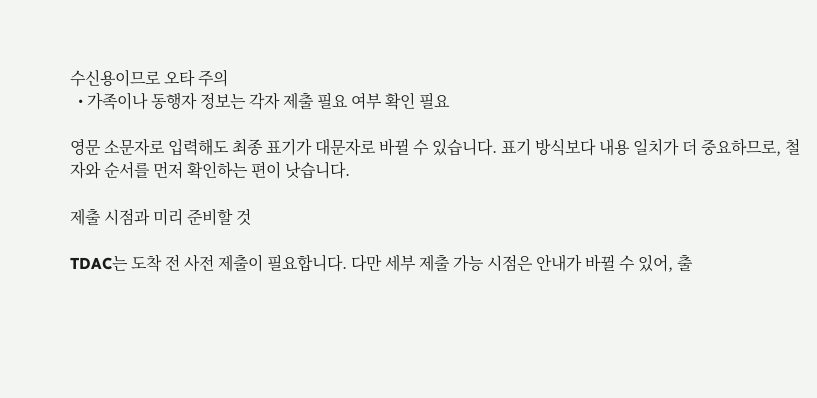수신용이므로 오타 주의
  • 가족이나 동행자 정보는 각자 제출 필요 여부 확인 필요

영문 소문자로 입력해도 최종 표기가 대문자로 바뀔 수 있습니다. 표기 방식보다 내용 일치가 더 중요하므로, 철자와 순서를 먼저 확인하는 편이 낫습니다.

제출 시점과 미리 준비할 것

TDAC는 도착 전 사전 제출이 필요합니다. 다만 세부 제출 가능 시점은 안내가 바뀔 수 있어, 출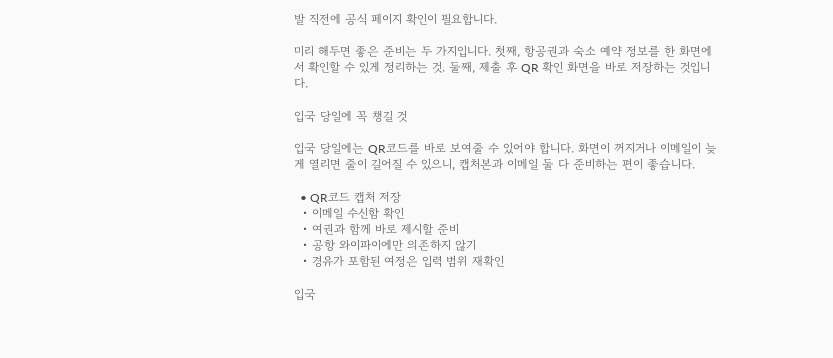발 직전에 공식 페이지 확인이 필요합니다.

미리 해두면 좋은 준비는 두 가지입니다. 첫째, 항공권과 숙소 예약 정보를 한 화면에서 확인할 수 있게 정리하는 것. 둘째, 제출 후 QR 확인 화면을 바로 저장하는 것입니다.

입국 당일에 꼭 챙길 것

입국 당일에는 QR코드를 바로 보여줄 수 있어야 합니다. 화면이 꺼지거나 이메일이 늦게 열리면 줄이 길어질 수 있으니, 캡처본과 이메일 둘 다 준비하는 편이 좋습니다.

  • QR코드 캡처 저장
  • 이메일 수신함 확인
  • 여권과 함께 바로 제시할 준비
  • 공항 와이파이에만 의존하지 않기
  • 경유가 포함된 여정은 입력 범위 재확인

입국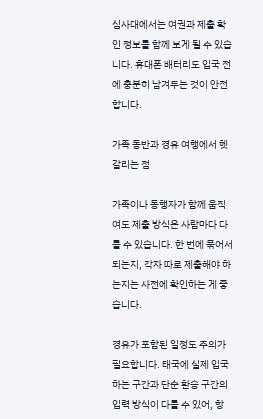심사대에서는 여권과 제출 확인 정보를 함께 보게 될 수 있습니다. 휴대폰 배터리도 입국 전에 충분히 남겨두는 것이 안전합니다.

가족 동반과 경유 여행에서 헷갈리는 점

가족이나 동행자가 함께 움직여도 제출 방식은 사람마다 다를 수 있습니다. 한 번에 묶어서 되는지, 각자 따로 제출해야 하는지는 사전에 확인하는 게 좋습니다.

경유가 포함된 일정도 주의가 필요합니다. 태국에 실제 입국하는 구간과 단순 환승 구간의 입력 방식이 다를 수 있어, 항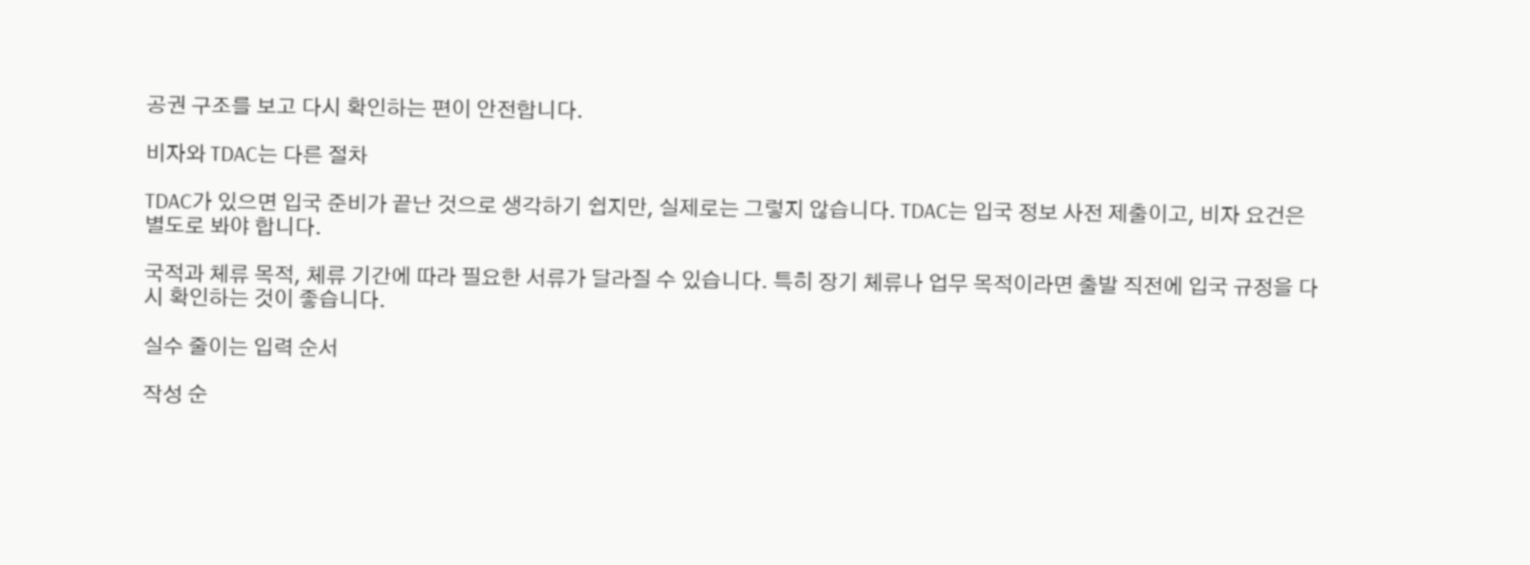공권 구조를 보고 다시 확인하는 편이 안전합니다.

비자와 TDAC는 다른 절차

TDAC가 있으면 입국 준비가 끝난 것으로 생각하기 쉽지만, 실제로는 그렇지 않습니다. TDAC는 입국 정보 사전 제출이고, 비자 요건은 별도로 봐야 합니다.

국적과 체류 목적, 체류 기간에 따라 필요한 서류가 달라질 수 있습니다. 특히 장기 체류나 업무 목적이라면 출발 직전에 입국 규정을 다시 확인하는 것이 좋습니다.

실수 줄이는 입력 순서

작성 순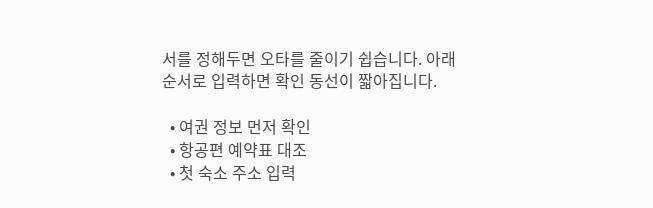서를 정해두면 오타를 줄이기 쉽습니다. 아래 순서로 입력하면 확인 동선이 짧아집니다.

  • 여권 정보 먼저 확인
  • 항공편 예약표 대조
  • 첫 숙소 주소 입력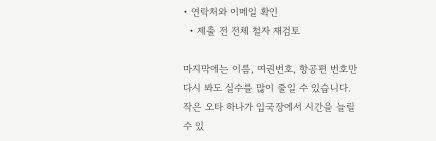• 연락처와 이메일 확인
  • 제출 전 전체 철자 재검토

마지막에는 이름, 여권번호, 항공편 번호만 다시 봐도 실수를 많이 줄일 수 있습니다. 작은 오타 하나가 입국장에서 시간을 늘릴 수 있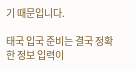기 때문입니다.

태국 입국 준비는 결국 정확한 정보 입력이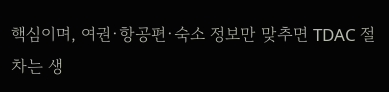핵심이며, 여권·항공편·숙소 정보만 맞추면 TDAC 절차는 생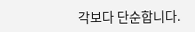각보다 단순합니다.